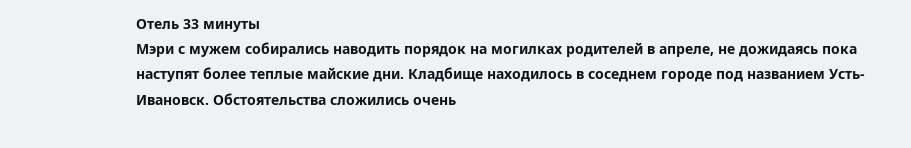Отель 33 минуты
Мэри с мужем собирались наводить порядок на могилках родителей в апреле, не дожидаясь пока наступят более теплые майские дни. Кладбище находилось в соседнем городе под названием Усть-Ивановск. Обстоятельства сложились очень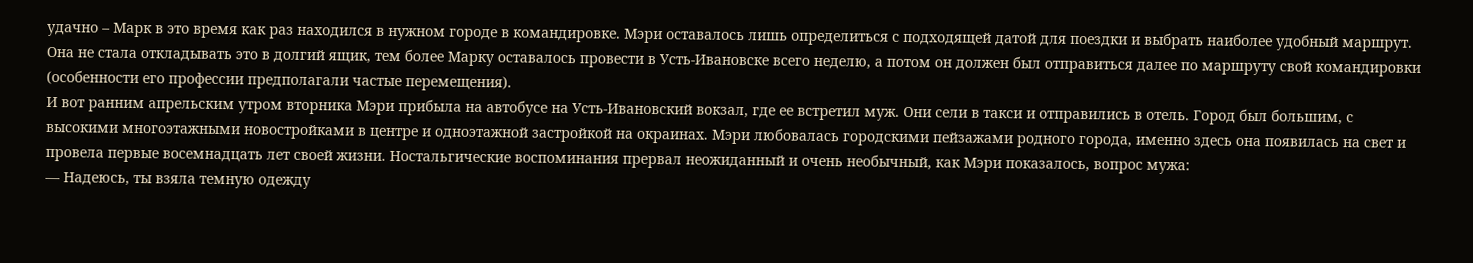удачно – Марк в это время как раз находился в нужном городе в командировке. Мэри оставалось лишь определиться с подходящей датой для поездки и выбрать наиболее удобный маршрут. Она не стала откладывать это в долгий ящик, тем более Марку оставалось провести в Усть-Ивановске всего неделю, а потом он должен был отправиться далее по маршруту свой командировки (особенности его профессии предполагали частые перемещения).
И вот ранним апрельским утром вторника Мэри прибыла на автобусе на Усть-Ивановский вокзал, где ее встретил муж. Они сели в такси и отправились в отель. Город был большим, с высокими многоэтажными новостройками в центре и одноэтажной застройкой на окраинах. Мэри любовалась городскими пейзажами родного города, именно здесь она появилась на свет и провела первые восемнадцать лет своей жизни. Ностальгические воспоминания прервал неожиданный и очень необычный, как Мэри показалось, вопрос мужа:
— Надеюсь, ты взяла темную одежду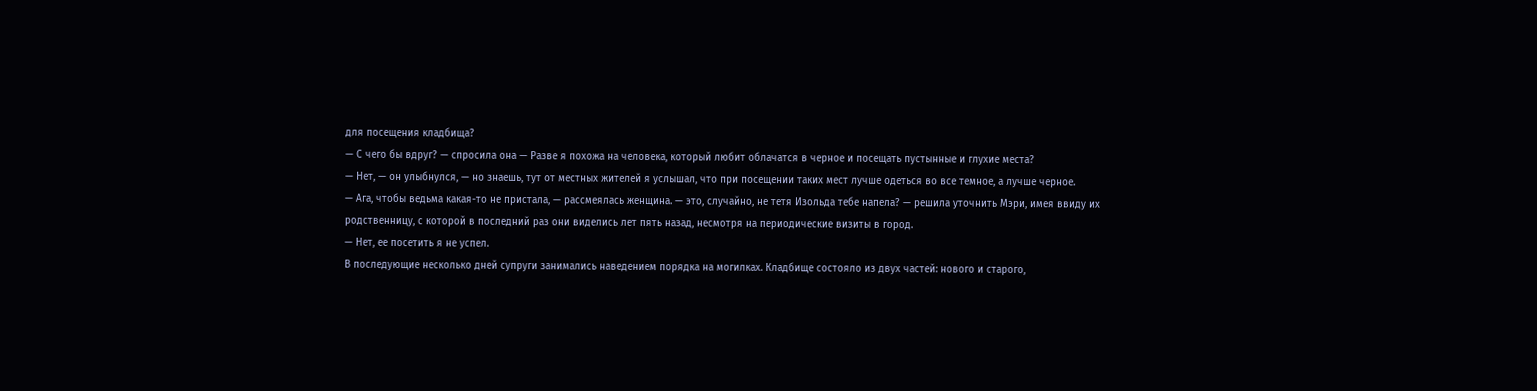для посещения кладбища?
— С чего бы вдруг? — спросила она — Разве я похожа на человека, который любит облачатся в черное и посещать пустынные и глухие места?
— Нет, — он улыбнулся, — но знаешь, тут от местных жителей я услышал, что при посещении таких мест лучше одеться во все темное, а лучше черное.
— Ага, чтобы ведьма какая-то не пристала, — рассмеялась женщина. — это, случайно, не тетя Изольда тебе напела? — решила уточнить Мэри, имея ввиду их родственницу, с которой в последний раз они виделись лет пять назад, несмотря на периодические визиты в город.
— Нет, ее посетить я не успел.
В последующие несколько дней супруги занимались наведением порядка на могилках. Кладбище состояло из двух частей: нового и старого,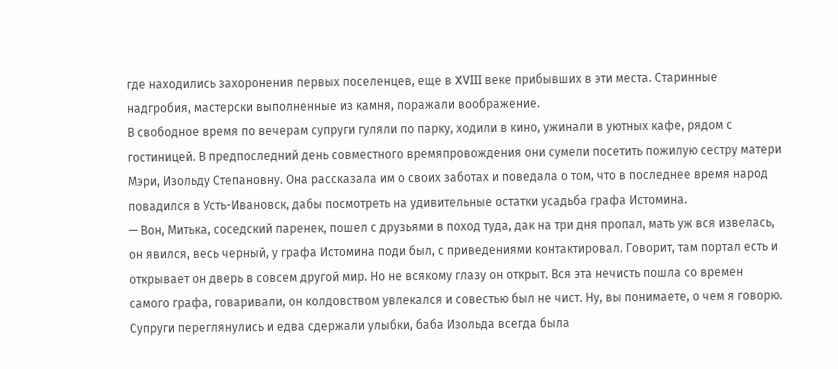где находились захоронения первых поселенцев, еще в XVIII веке прибывших в эти места. Старинные надгробия, мастерски выполненные из камня, поражали воображение.
В свободное время по вечерам супруги гуляли по парку, ходили в кино, ужинали в уютных кафе, рядом с гостиницей. В предпоследний день совместного времяпровождения они сумели посетить пожилую сестру матери Мэри, Изольду Степановну. Она рассказала им о своих заботах и поведала о том, что в последнее время народ повадился в Усть-Ивановск, дабы посмотреть на удивительные остатки усадьба графа Истомина.
— Вон, Митька, соседский паренек, пошел с друзьями в поход туда, дак на три дня пропал, мать уж вся извелась, он явился, весь черный, у графа Истомина поди был, с приведениями контактировал. Говорит, там портал есть и открывает он дверь в совсем другой мир. Но не всякому глазу он открыт. Вся эта нечисть пошла со времен самого графа, говаривали, он колдовством увлекался и совестью был не чист. Ну, вы понимаете, о чем я говорю.
Супруги переглянулись и едва сдержали улыбки, баба Изольда всегда была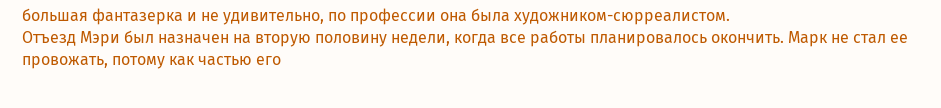большая фантазерка и не удивительно, по профессии она была художником-сюрреалистом.
Отъезд Мэри был назначен на вторую половину недели, когда все работы планировалось окончить. Марк не стал ее провожать, потому как частью его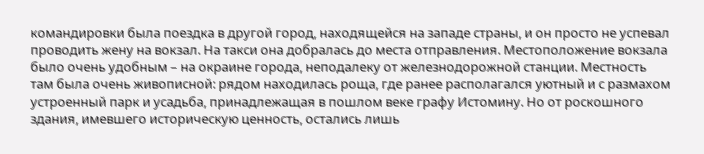командировки была поездка в другой город, находящейся на западе страны, и он просто не успевал проводить жену на вокзал. На такси она добралась до места отправления. Местоположение вокзала было очень удобным – на окраине города, неподалеку от железнодорожной станции. Местность там была очень живописной: рядом находилась роща, где ранее располагался уютный и с размахом устроенный парк и усадьба, принадлежащая в пошлом веке графу Истомину. Но от роскошного здания, имевшего историческую ценность, остались лишь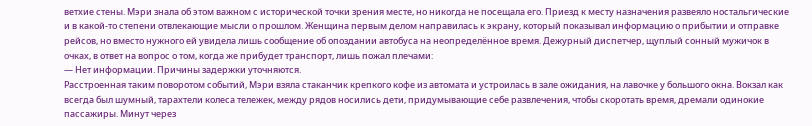ветхие стены. Мэри знала об этом важном с исторической точки зрения месте, но никогда не посещала его. Приезд к месту назначения развеяло ностальгические и в какой-то степени отвлекающие мысли о прошлом. Женщина первым делом направилась к экрану, который показывал информацию о прибытии и отправке рейсов, но вместо нужного ей увидела лишь сообщение об опоздании автобуса на неопределённое время. Дежурный диспетчер, щуплый сонный мужичок в очках, в ответ на вопрос о том, когда же прибудет транспорт, лишь пожал плечами:
— Нет информации. Причины задержки уточняются.
Расстроенная таким поворотом событий, Мэри взяла стаканчик крепкого кофе из автомата и устроилась в зале ожидания, на лавочке у большого окна. Вокзал как всегда был шумный, тарахтели колеса тележек, между рядов носились дети, придумывающие себе развлечения, чтобы скоротать время, дремали одинокие пассажиры. Минут через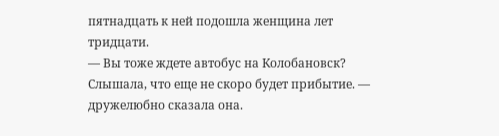пятнадцать к ней подошла женщина лет тридцати.
— Вы тоже ждете автобус на Колобановск? Слышала, что еще не скоро будет прибытие. — дружелюбно сказала она.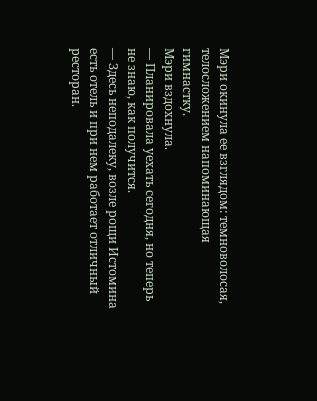Мэри окинула ее взглядом: темноволосая, телосложением напоминающая гимнастку.
Мэри вздохнула.
— Планировала уехать сегодня, но теперь не знаю, как получится.
— Здесь неподалеку, возле рощи Истомина есть отель и при нем работает отличный ресторан.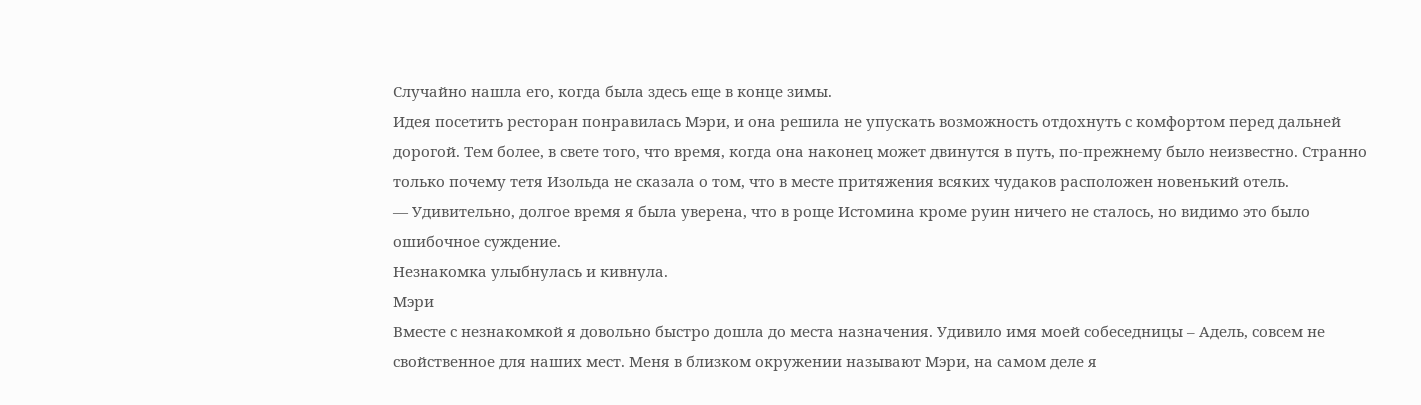Случайно нашла его, когда была здесь еще в конце зимы.
Идея посетить ресторан понравилась Мэри, и она решила не упускать возможность отдохнуть с комфортом перед дальней дорогой. Тем более, в свете того, что время, когда она наконец может двинутся в путь, по-прежнему было неизвестно. Странно только почему тетя Изольда не сказала о том, что в месте притяжения всяких чудаков расположен новенький отель.
— Удивительно, долгое время я была уверена, что в роще Истомина кроме руин ничего не сталось, но видимо это было ошибочное суждение.
Незнакомка улыбнулась и кивнула.
Мэри
Вместе с незнакомкой я довольно быстро дошла до места назначения. Удивило имя моей собеседницы – Адель, совсем не свойственное для наших мест. Меня в близком окружении называют Мэри, на самом деле я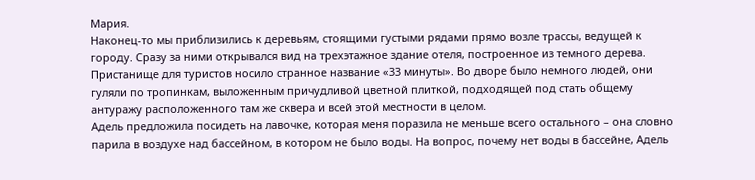Мария.
Наконец-то мы приблизились к деревьям, стоящими густыми рядами прямо возле трассы, ведущей к городу. Сразу за ними открывался вид на трехэтажное здание отеля, построенное из темного дерева. Пристанище для туристов носило странное название «33 минуты». Во дворе было немного людей, они гуляли по тропинкам, выложенным причудливой цветной плиткой, подходящей под стать общему антуражу расположенного там же сквера и всей этой местности в целом.
Адель предложила посидеть на лавочке, которая меня поразила не меньше всего остального – она словно парила в воздухе над бассейном, в котором не было воды. На вопрос, почему нет воды в бассейне, Адель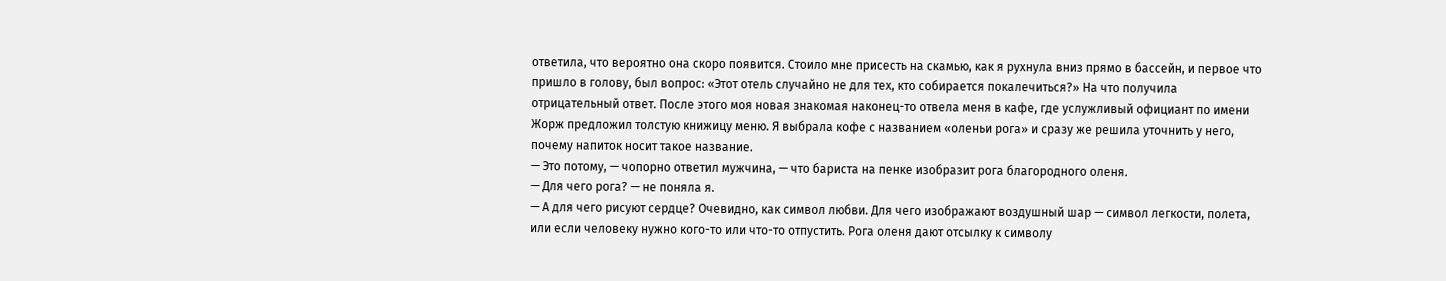ответила, что вероятно она скоро появится. Стоило мне присесть на скамью, как я рухнула вниз прямо в бассейн, и первое что пришло в голову, был вопрос: «Этот отель случайно не для тех, кто собирается покалечиться?» На что получила отрицательный ответ. После этого моя новая знакомая наконец-то отвела меня в кафе, где услужливый официант по имени Жорж предложил толстую книжицу меню. Я выбрала кофе с названием «оленьи рога» и сразу же решила уточнить у него, почему напиток носит такое название.
— Это потому, — чопорно ответил мужчина, — что бариста на пенке изобразит рога благородного оленя.
— Для чего рога? — не поняла я.
— А для чего рисуют сердце? Очевидно, как символ любви. Для чего изображают воздушный шар — символ легкости, полета, или если человеку нужно кого-то или что-то отпустить. Рога оленя дают отсылку к символу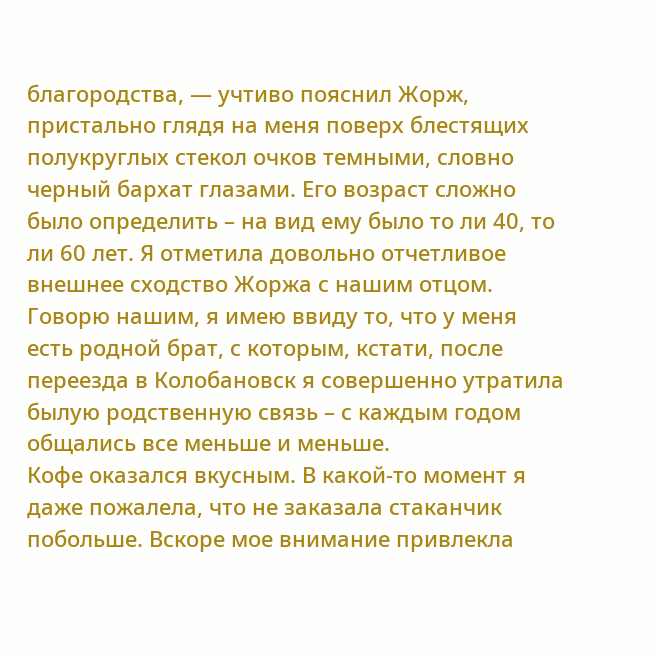благородства, — учтиво пояснил Жорж, пристально глядя на меня поверх блестящих полукруглых стекол очков темными, словно черный бархат глазами. Его возраст сложно было определить – на вид ему было то ли 40, то ли 60 лет. Я отметила довольно отчетливое внешнее сходство Жоржа с нашим отцом. Говорю нашим, я имею ввиду то, что у меня есть родной брат, с которым, кстати, после переезда в Колобановск я совершенно утратила былую родственную связь – с каждым годом общались все меньше и меньше.
Кофе оказался вкусным. В какой-то момент я даже пожалела, что не заказала стаканчик побольше. Вскоре мое внимание привлекла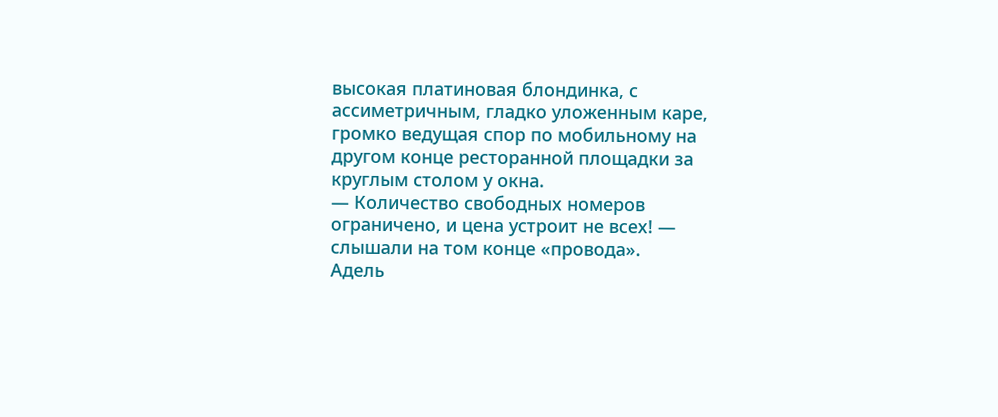высокая платиновая блондинка, с ассиметричным, гладко уложенным каре, громко ведущая спор по мобильному на другом конце ресторанной площадки за круглым столом у окна.
— Количество свободных номеров ограничено, и цена устроит не всех! — слышали на том конце «провода».
Адель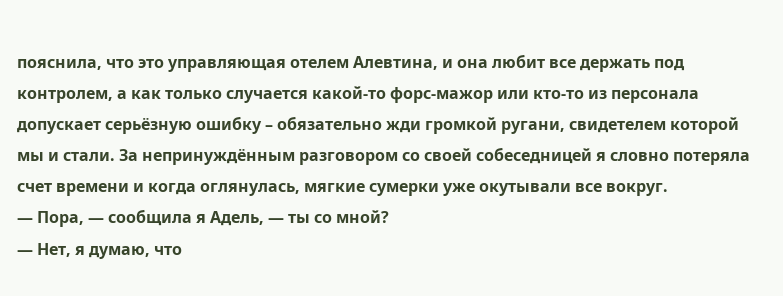пояснила, что это управляющая отелем Алевтина, и она любит все держать под контролем, а как только случается какой-то форс-мажор или кто-то из персонала допускает серьёзную ошибку – обязательно жди громкой ругани, свидетелем которой мы и стали. За непринуждённым разговором со своей собеседницей я словно потеряла счет времени и когда оглянулась, мягкие сумерки уже окутывали все вокруг.
— Пора, — сообщила я Адель, — ты со мной?
— Нет, я думаю, что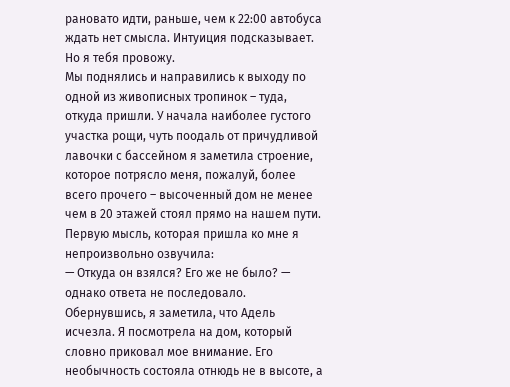рановато идти, раньше, чем к 22:00 автобуса ждать нет смысла. Интуиция подсказывает. Но я тебя провожу.
Мы поднялись и направились к выходу по одной из живописных тропинок – туда, откуда пришли. У начала наиболее густого участка рощи, чуть поодаль от причудливой лавочки с бассейном я заметила строение, которое потрясло меня, пожалуй, более всего прочего – высоченный дом не менее чем в 20 этажей стоял прямо на нашем пути. Первую мысль, которая пришла ко мне я непроизвольно озвучила:
— Откуда он взялся? Его же не было? — однако ответа не последовало. Обернувшись, я заметила, что Адель исчезла. Я посмотрела на дом, который словно приковал мое внимание. Его необычность состояла отнюдь не в высоте, а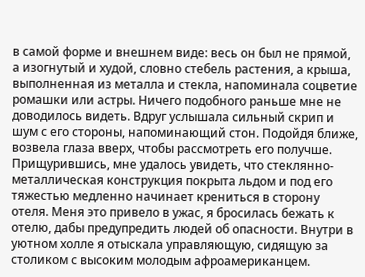в самой форме и внешнем виде: весь он был не прямой, а изогнутый и худой, словно стебель растения, а крыша, выполненная из металла и стекла, напоминала соцветие ромашки или астры. Ничего подобного раньше мне не доводилось видеть. Вдруг услышала сильный скрип и шум с его стороны, напоминающий стон. Подойдя ближе, возвела глаза вверх, чтобы рассмотреть его получше. Прищурившись, мне удалось увидеть, что стеклянно-металлическая конструкция покрыта льдом и под его тяжестью медленно начинает крениться в сторону отеля. Меня это привело в ужас, я бросилась бежать к отелю, дабы предупредить людей об опасности. Внутри в уютном холле я отыскала управляющую, сидящую за столиком с высоким молодым афроамериканцем.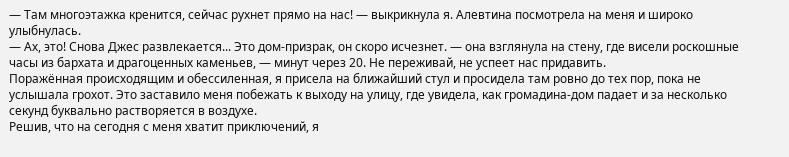— Там многоэтажка кренится, сейчас рухнет прямо на нас! — выкрикнула я. Алевтина посмотрела на меня и широко улыбнулась.
— Ах, это! Снова Джес развлекается... Это дом-призрак, он скоро исчезнет. — она взглянула на стену, где висели роскошные часы из бархата и драгоценных каменьев, — минут через 20. Не переживай, не успеет нас придавить.
Поражённая происходящим и обессиленная, я присела на ближайший стул и просидела там ровно до тех пор, пока не услышала грохот. Это заставило меня побежать к выходу на улицу, где увидела, как громадина-дом падает и за несколько секунд буквально растворяется в воздухе.
Решив, что на сегодня с меня хватит приключений, я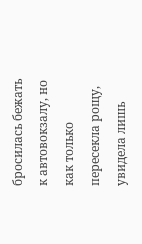бросилась бежать к автовокзалу, но как только пересекла рощу, увидела лишь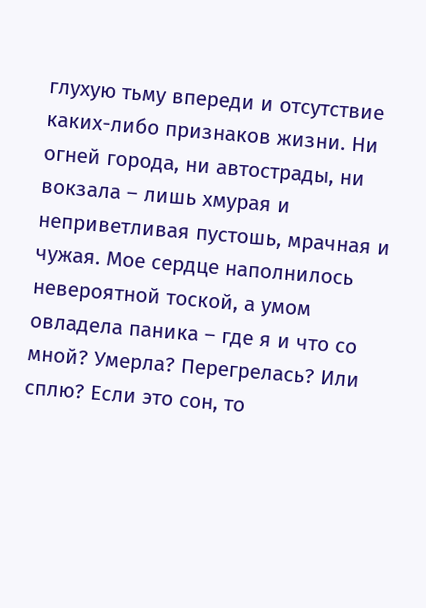глухую тьму впереди и отсутствие каких-либо признаков жизни. Ни огней города, ни автострады, ни вокзала – лишь хмурая и неприветливая пустошь, мрачная и чужая. Мое сердце наполнилось невероятной тоской, а умом овладела паника – где я и что со мной? Умерла? Перегрелась? Или сплю? Если это сон, то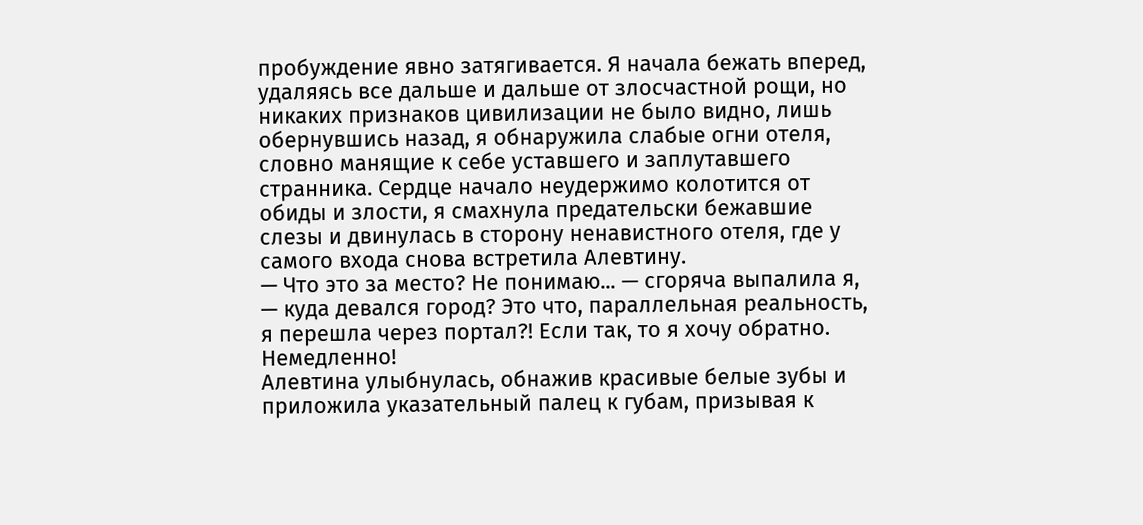пробуждение явно затягивается. Я начала бежать вперед, удаляясь все дальше и дальше от злосчастной рощи, но никаких признаков цивилизации не было видно, лишь обернувшись назад, я обнаружила слабые огни отеля, словно манящие к себе уставшего и заплутавшего странника. Сердце начало неудержимо колотится от обиды и злости, я смахнула предательски бежавшие слезы и двинулась в сторону ненавистного отеля, где у самого входа снова встретила Алевтину.
— Что это за место? Не понимаю... — сгоряча выпалила я, — куда девался город? Это что, параллельная реальность, я перешла через портал?! Если так, то я хочу обратно. Немедленно!
Алевтина улыбнулась, обнажив красивые белые зубы и приложила указательный палец к губам, призывая к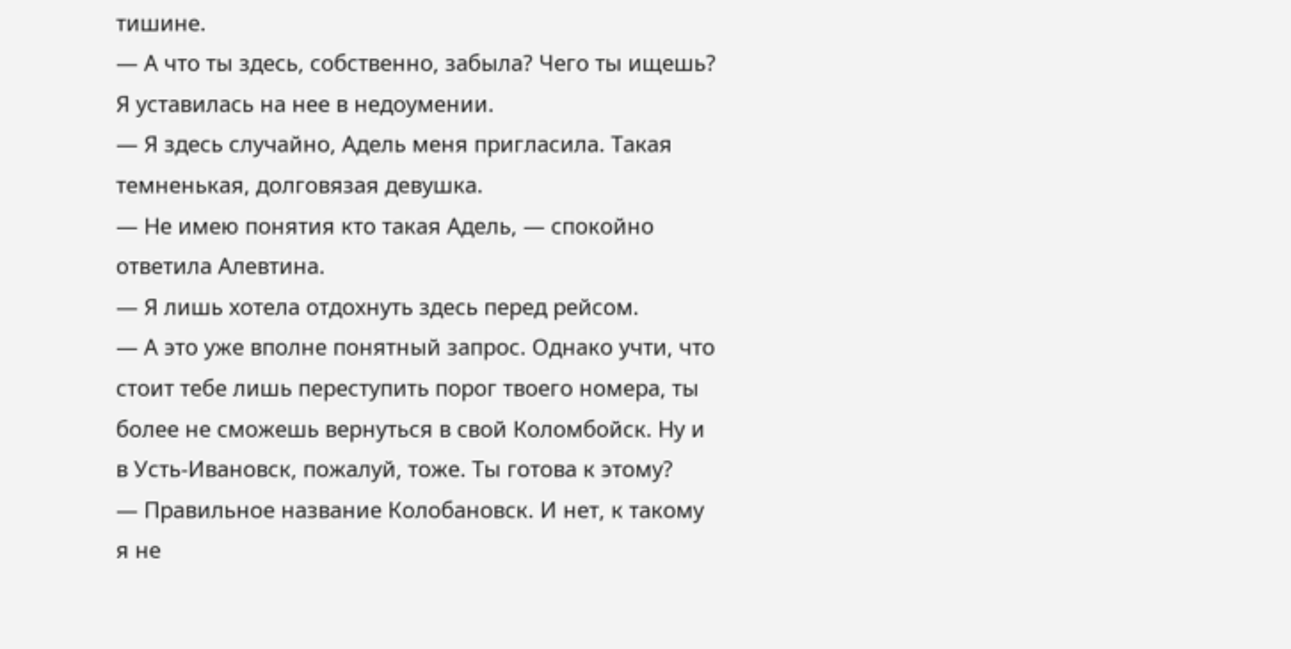тишине.
— А что ты здесь, собственно, забыла? Чего ты ищешь?
Я уставилась на нее в недоумении.
— Я здесь случайно, Адель меня пригласила. Такая темненькая, долговязая девушка.
— Не имею понятия кто такая Адель, — спокойно ответила Алевтина.
— Я лишь хотела отдохнуть здесь перед рейсом.
— А это уже вполне понятный запрос. Однако учти, что стоит тебе лишь переступить порог твоего номера, ты более не сможешь вернуться в свой Коломбойск. Ну и в Усть-Ивановск, пожалуй, тоже. Ты готова к этому?
— Правильное название Колобановск. И нет, к такому я не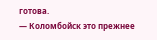готова.
— Коломбойск это прежнее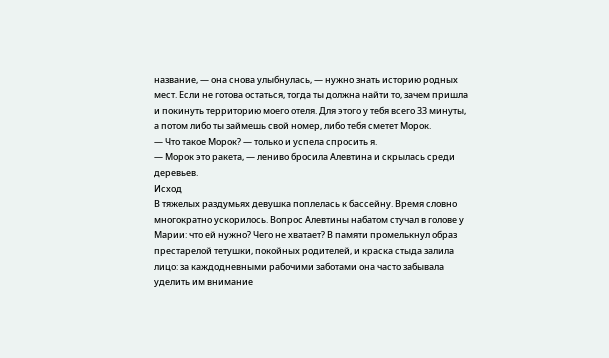название, — она снова улыбнулась, — нужно знать историю родных мест. Если не готова остаться, тогда ты должна найти то, зачем пришла и покинуть территорию моего отеля. Для этого у тебя всего 33 минуты, а потом либо ты займешь свой номер, либо тебя сметет Морок.
— Что такое Морок? — только и успела спросить я.
— Морок это ракета, — лениво бросила Алевтина и скрылась среди деревьев.
Исход
В тяжелых раздумьях девушка поплелась к бассейну. Время словно многократно ускорилось. Вопрос Алевтины набатом стучал в голове у Марии: что ей нужно? Чего не хватает? В памяти промелькнул образ престарелой тетушки, покойных родителей, и краска стыда залила лицо: за каждодневными рабочими заботами она часто забывала уделить им внимание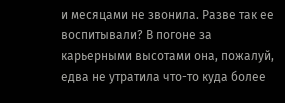и месяцами не звонила. Разве так ее воспитывали? В погоне за карьерными высотами она, пожалуй, едва не утратила что-то куда более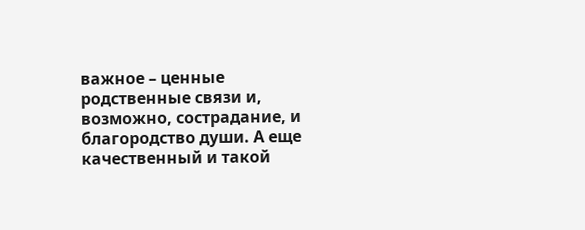важное – ценные родственные связи и, возможно, сострадание, и благородство души. А еще качественный и такой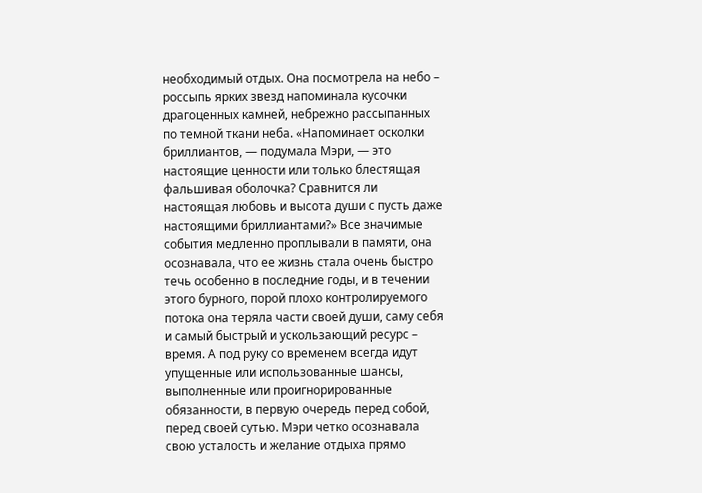необходимый отдых. Она посмотрела на небо – россыпь ярких звезд напоминала кусочки драгоценных камней, небрежно рассыпанных по темной ткани неба. «Напоминает осколки бриллиантов, — подумала Мэри, — это настоящие ценности или только блестящая фальшивая оболочка? Сравнится ли настоящая любовь и высота души с пусть даже настоящими бриллиантами?» Все значимые события медленно проплывали в памяти, она осознавала, что ее жизнь стала очень быстро течь особенно в последние годы, и в течении этого бурного, порой плохо контролируемого потока она теряла части своей души, саму себя и самый быстрый и ускользающий ресурс – время. А под руку со временем всегда идут упущенные или использованные шансы, выполненные или проигнорированные обязанности, в первую очередь перед собой, перед своей сутью. Мэри четко осознавала свою усталость и желание отдыха прямо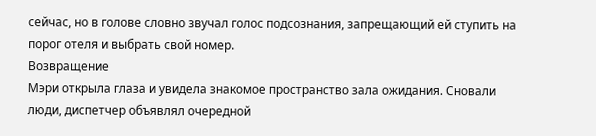сейчас, но в голове словно звучал голос подсознания, запрещающий ей ступить на порог отеля и выбрать свой номер.
Возвращение
Мэри открыла глаза и увидела знакомое пространство зала ожидания. Сновали люди, диспетчер объявлял очередной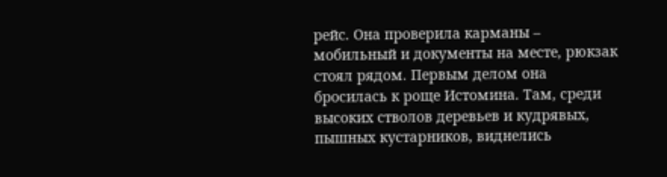рейс. Она проверила карманы – мобильный и документы на месте, рюкзак стоял рядом. Первым делом она бросилась к роще Истомина. Там, среди высоких стволов деревьев и кудрявых, пышных кустарников, виднелись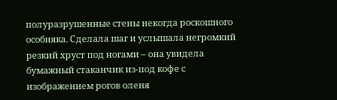полуразрушенные стены некогда роскошного особняка. Сделала шаг и услышала негромкий резкий хруст под ногами – она увидела бумажный стаканчик из-под кофе с изображением рогов оленя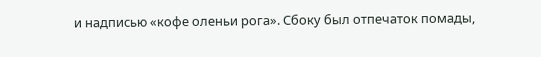и надписью «кофе оленьи рога». Сбоку был отпечаток помады,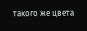такого же цвета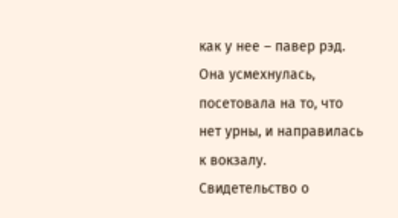как у нее – павер рэд. Она усмехнулась, посетовала на то, что нет урны, и направилась к вокзалу.
Свидетельство о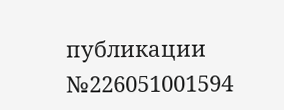публикации №226051001594